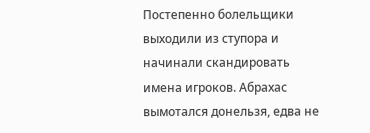Постепенно болельщики выходили из ступора и начинали скандировать имена игроков. Абрахас вымотался донельзя, едва не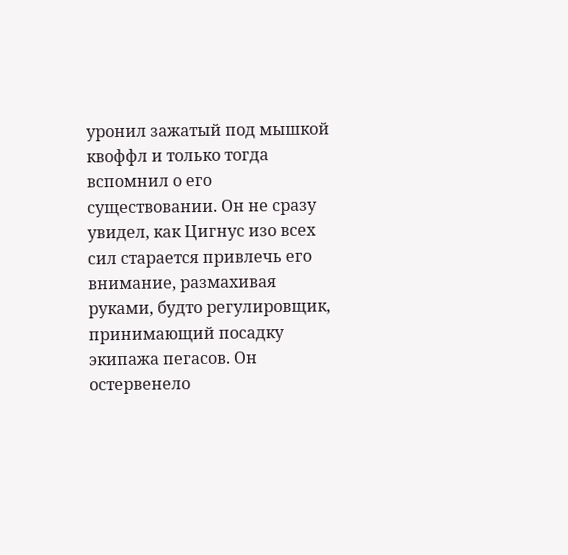уронил зажатый под мышкой квоффл и только тогда вспомнил о его существовании. Он не сразу увидел, как Цигнус изо всех сил старается привлечь его внимание, размахивая руками, будто регулировщик, принимающий посадку экипажа пегасов. Он остервенело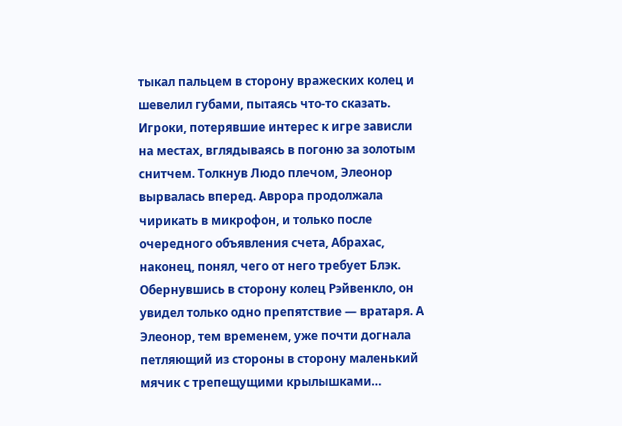тыкал пальцем в сторону вражеских колец и шевелил губами, пытаясь что-то сказать. Игроки, потерявшие интерес к игре зависли на местах, вглядываясь в погоню за золотым снитчем. Толкнув Людо плечом, Элеонор вырвалась вперед. Аврора продолжала чирикать в микрофон, и только после очередного объявления счета, Абрахас, наконец, понял, чего от него требует Блэк. Обернувшись в сторону колец Рэйвенкло, он увидел только одно препятствие — вратаря. А Элеонор, тем временем, уже почти догнала петляющий из стороны в сторону маленький мячик с трепещущими крылышками…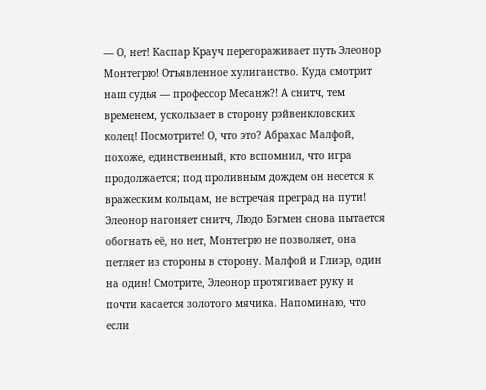— О, нет! Каспар Крауч перегораживает путь Элеонор Монтегрю! Отъявленное хулиганство. Куда смотрит наш судья — профессор Месанж?! А снитч, тем временем, ускользает в сторону рэйвенкловских колец! Посмотрите! О, что это? Абрахас Малфой, похоже, единственный, кто вспомнил, что игра продолжается; под проливным дождем он несется к вражеским кольцам, не встречая преград на пути! Элеонор нагоняет снитч, Людо Бэгмен снова пытается обогнать её, но нет, Монтегрю не позволяет, она петляет из стороны в сторону. Малфой и Глиэр, один на один! Смотрите, Элеонор протягивает руку и почти касается золотого мячика. Напоминаю, что если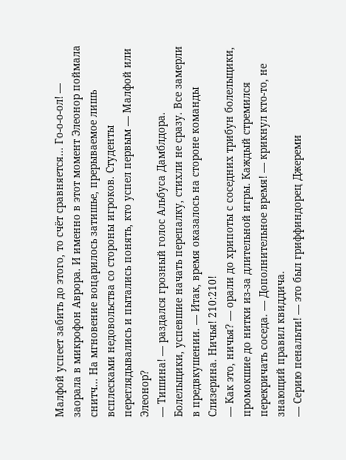Малфой успеет забить до этого, то счёт сравняется… Го-о-о-ол! — заорала в микрофон Аврора. И именно в этот момент Элеонор поймала снитч… На мгновение воцарилось затишье, прерываемое лишь всплесками недовольства со стороны игроков. Студенты переглядывались и пытались понять, кто успел первым — Малфой или Элеонор?
— Тишина! — раздался грозный голос Альбуса Дамблдора. Болельщики, успевшие начать перепалку, стихли не сразу. Все замерли в предвкушении. — Итак, время оказалось на стороне команды Слизерина. Ничья! 210:210!
— Как это, ничья? — орали до хрипоты с соседних трибун болельщики, промокшие до нитки из-за длительной игры. Каждый стремился перекричать соседа. — Дополнительное время! — крикнул кто-то, не знающий правил квиддича.
— Серию пенальти! — это был гриффиндорец Джереми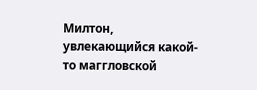Милтон, увлекающийся какой-то маггловской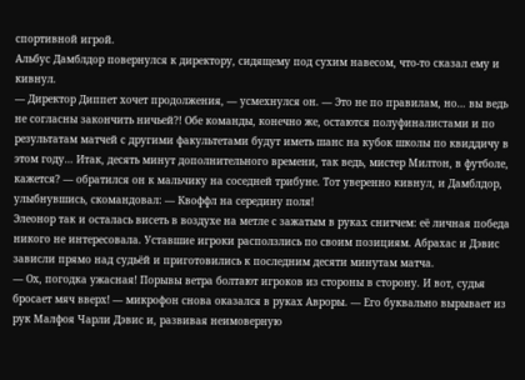спортивной игрой.
Альбус Дамблдор повернулся к директору, сидящему под сухим навесом, что-то сказал ему и кивнул.
— Директор Диппет хочет продолжения, — усмехнулся он. — Это не по правилам, но… вы ведь не согласны закончить ничьей?! Обе команды, конечно же, остаются полуфиналистами и по результатам матчей с другими факультетами будут иметь шанс на кубок школы по квиддичу в этом году… Итак, десять минут дополнительного времени, так ведь, мистер Милтон, в футболе, кажется? — обратился он к мальчику на соседней трибуне. Тот уверенно кивнул, и Дамблдор, улыбнувшись, скомандовал: — Квоффл на середину поля!
Элеонор так и осталась висеть в воздухе на метле с зажатым в руках снитчем: её личная победа никого не интересовала. Уставшие игроки расползлись по своим позициям. Абрахас и Дэвис зависли прямо над судьёй и приготовились к последним десяти минутам матча.
— Ох, погодка ужасная! Порывы ветра болтают игроков из стороны в сторону. И вот, судья бросает мяч вверх! — микрофон снова оказался в руках Авроры. — Его буквально вырывает из рук Малфоя Чарли Дэвис и, развивая неимоверную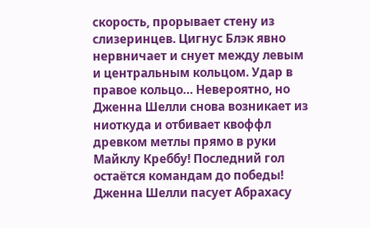скорость, прорывает стену из слизеринцев. Цигнус Блэк явно нервничает и снует между левым и центральным кольцом. Удар в правое кольцо… Невероятно, но Дженна Шелли снова возникает из ниоткуда и отбивает квоффл древком метлы прямо в руки Майклу Креббу! Последний гол остаётся командам до победы! Дженна Шелли пасует Абрахасу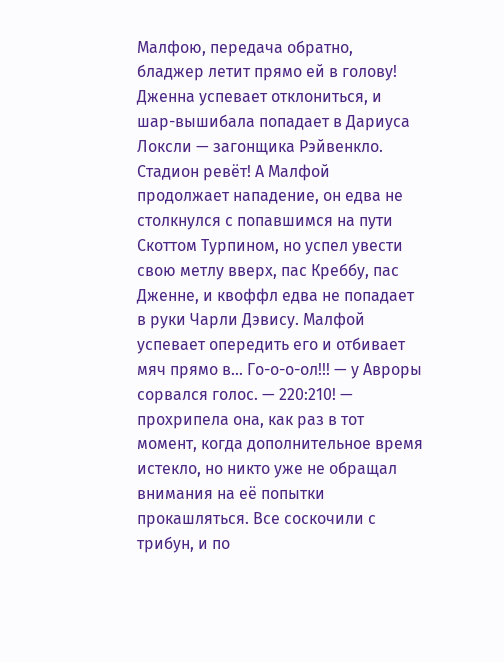Малфою, передача обратно, бладжер летит прямо ей в голову! Дженна успевает отклониться, и шар-вышибала попадает в Дариуса Локсли — загонщика Рэйвенкло. Стадион ревёт! А Малфой продолжает нападение, он едва не столкнулся с попавшимся на пути Скоттом Турпином, но успел увести свою метлу вверх, пас Креббу, пас Дженне, и квоффл едва не попадает в руки Чарли Дэвису. Малфой успевает опередить его и отбивает мяч прямо в… Го-о-о-ол!!! — у Авроры сорвался голос. — 220:210! — прохрипела она, как раз в тот момент, когда дополнительное время истекло, но никто уже не обращал внимания на её попытки прокашляться. Все соскочили с трибун, и по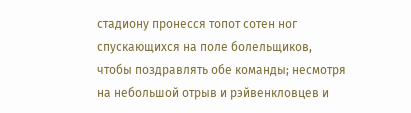стадиону пронесся топот сотен ног спускающихся на поле болельщиков, чтобы поздравлять обе команды; несмотря на небольшой отрыв и рэйвенкловцев и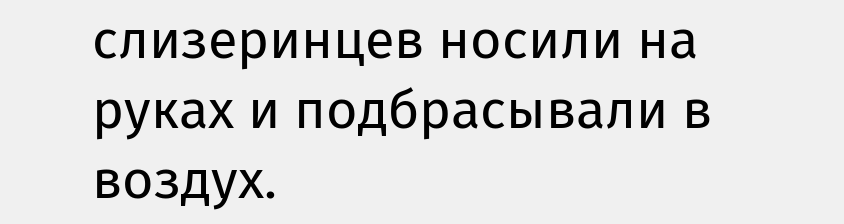слизеринцев носили на руках и подбрасывали в воздух.